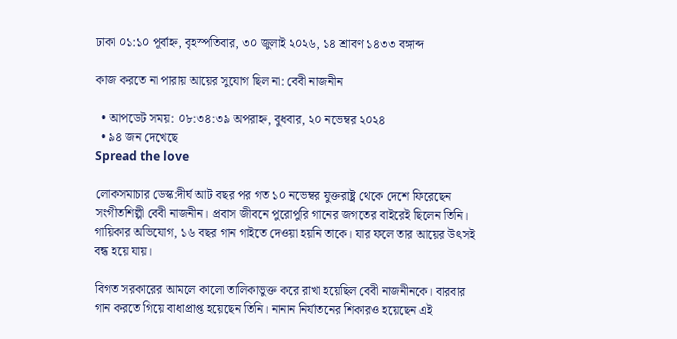ঢাকা ০১:১০ পূর্বাহ্ন, বৃহস্পতিবার, ৩০ জুলাই ২০২৬, ১৪ শ্রাবণ ১৪৩৩ বঙ্গাব্দ

কাজ করতে না পারায় আয়ের সুযোগ ছিল না: বেবী নাজনীন

  • আপডেট সময়: ০৮:৩৪:৩৯ অপরাহ্ন, বুধবার, ২০ নভেম্বর ২০২৪
  • ৯৪ জন দেখেছে
Spread the love

লোকসমাচার ডেস্ক:দীর্ঘ আট বছর পর গত ১০ নভেম্বর যুক্তরাষ্ট্র থেকে দেশে ফিরেছেন সংগীতশিল্পী বেবী নাজনীন। প্রবাস জীবনে পুরোপুরি গানের জগতের বাইরেই ছিলেন তিনি। গায়িকার অভিযোগ, ১৬ বছর গান গাইতে দেওয়া হয়নি তাকে। যার ফলে তার আয়ের উৎসই বন্ধ হয়ে যায়।

বিগত সরকারের আমলে কালো তালিকাভুক্ত করে রাখা হয়েছিল বেবী নাজনীনকে। বারবার গান করতে গিয়ে বাধাপ্রাপ্ত হয়েছেন তিনি। নানান নির্যাতনের শিকারও হয়েছেন এই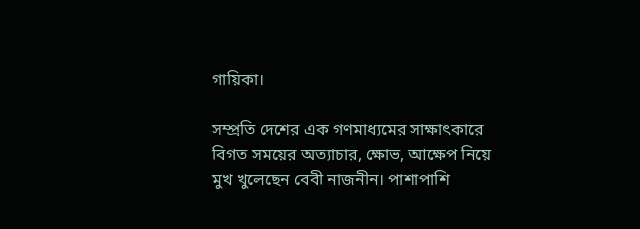গায়িকা।

সম্প্রতি দেশের এক গণমাধ্যমের সাক্ষাৎকারে বিগত সময়ের অত্যাচার, ক্ষোভ, আক্ষেপ নিয়ে মুখ খুলেছেন বেবী নাজনীন। পাশাপাশি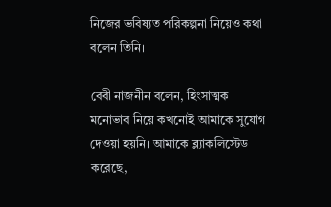নিজের ভবিষ্যত পরিকল্পনা নিয়েও কথা বলেন তিনি।

বেবী নাজনীন বলেন, হিংসাত্মক মনোভাব নিয়ে কখনোই আমাকে সুযোগ দেওয়া হয়নি। আমাকে ব্ল্যাকলিস্টেড করেছে,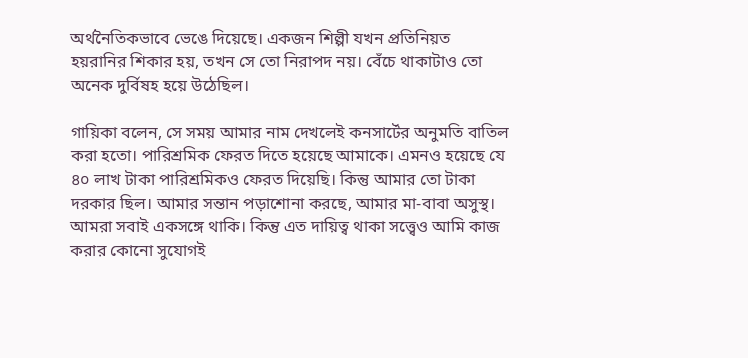অর্থনৈতিকভাবে ভেঙে দিয়েছে। একজন শিল্পী যখন প্রতিনিয়ত হয়রানির শিকার হয়, তখন সে তো নিরাপদ নয়। বেঁচে থাকাটাও তো অনেক দুর্বিষহ হয়ে উঠেছিল।

গায়িকা বলেন, সে সময় আমার নাম দেখলেই কনসার্টের অনুমতি বাতিল করা হতো। পারিশ্রমিক ফেরত দিতে হয়েছে আমাকে। এমনও হয়েছে যে ৪০ লাখ টাকা পারিশ্রমিকও ফেরত দিয়েছি। কিন্তু আমার তো টাকা দরকার ছিল। আমার সন্তান পড়াশোনা করছে, আমার মা-বাবা অসুস্থ। আমরা সবাই একসঙ্গে থাকি। কিন্তু এত দায়িত্ব থাকা সত্ত্বেও আমি কাজ করার কোনো সুযোগই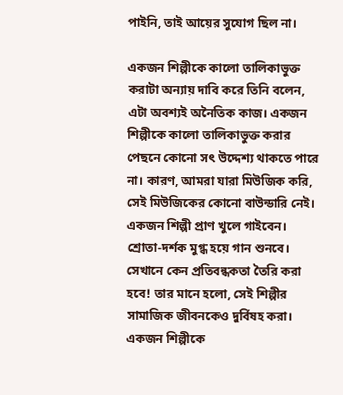পাইনি, তাই আয়ের সুযোগ ছিল না।

একজন শিল্পীকে কালো তালিকাভুক্ত করাটা অন্যায় দাবি করে তিনি বলেন, এটা অবশ্যই অনৈতিক কাজ। একজন শিল্পীকে কালো তালিকাভুক্ত করার পেছনে কোনো সৎ উদ্দেশ্য থাকতে পারে না। কারণ, আমরা যারা মিউজিক করি, সেই মিউজিকের কোনো বাউন্ডারি নেই। একজন শিল্পী প্রাণ খুলে গাইবেন। শ্রোতা-দর্শক মুগ্ধ হয়ে গান শুনবে। সেখানে কেন প্রতিবন্ধকতা তৈরি করা হবে! তার মানে হলো, সেই শিল্পীর সামাজিক জীবনকেও দুর্বিষহ করা। একজন শিল্পীকে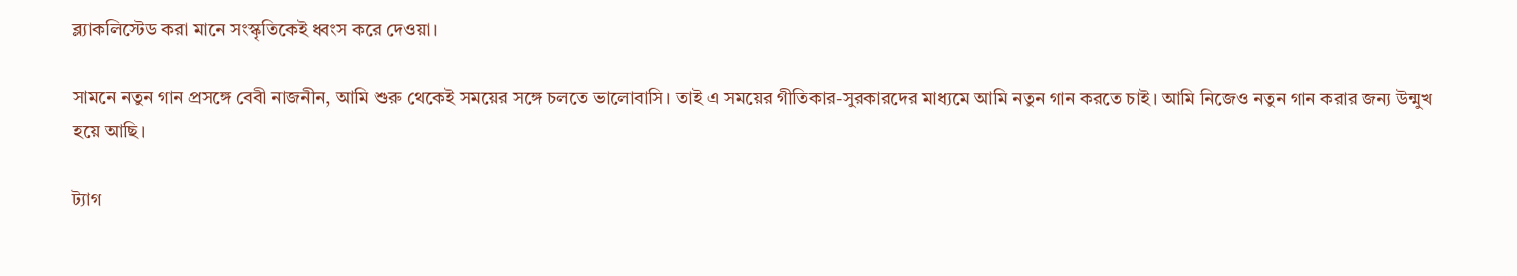ব্ল্যাকলিস্টেড করা মানে সংস্কৃতিকেই ধ্বংস করে দেওয়া।

সামনে নতুন গান প্রসঙ্গে বেবী নাজনীন, আমি শুরু থেকেই সময়ের সঙ্গে চলতে ভালোবাসি। তাই এ সময়ের গীতিকার-সুরকারদের মাধ্যমে আমি নতুন গান করতে চাই। আমি নিজেও নতুন গান করার জন্য উন্মুখ হয়ে আছি।

ট্যাগ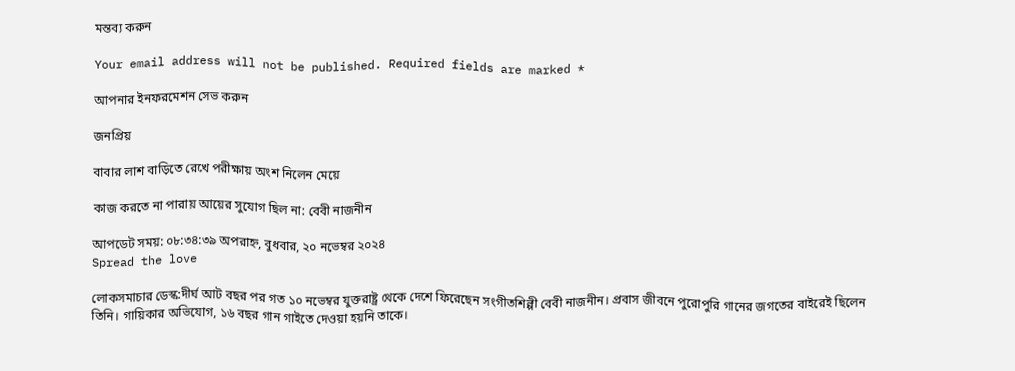মন্তব্য করুন

Your email address will not be published. Required fields are marked *

আপনার ইনফরমেশন সেভ করুন

জনপ্রিয়

বাবার লাশ বাড়িতে রেখে পরীক্ষায় অংশ নিলেন মেয়ে

কাজ করতে না পারায় আয়ের সুযোগ ছিল না: বেবী নাজনীন

আপডেট সময়: ০৮:৩৪:৩৯ অপরাহ্ন, বুধবার, ২০ নভেম্বর ২০২৪
Spread the love

লোকসমাচার ডেস্ক:দীর্ঘ আট বছর পর গত ১০ নভেম্বর যুক্তরাষ্ট্র থেকে দেশে ফিরেছেন সংগীতশিল্পী বেবী নাজনীন। প্রবাস জীবনে পুরোপুরি গানের জগতের বাইরেই ছিলেন তিনি। গায়িকার অভিযোগ, ১৬ বছর গান গাইতে দেওয়া হয়নি তাকে।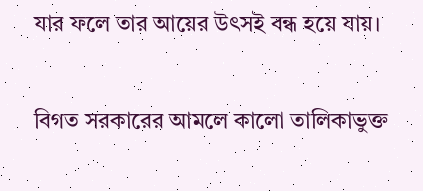যার ফলে তার আয়ের উৎসই বন্ধ হয়ে যায়।

বিগত সরকারের আমলে কালো তালিকাভুক্ত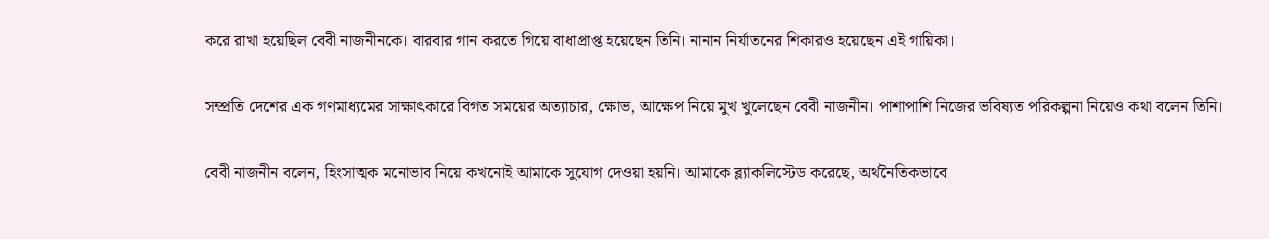করে রাখা হয়েছিল বেবী নাজনীনকে। বারবার গান করতে গিয়ে বাধাপ্রাপ্ত হয়েছেন তিনি। নানান নির্যাতনের শিকারও হয়েছেন এই গায়িকা।

সম্প্রতি দেশের এক গণমাধ্যমের সাক্ষাৎকারে বিগত সময়ের অত্যাচার, ক্ষোভ, আক্ষেপ নিয়ে মুখ খুলেছেন বেবী নাজনীন। পাশাপাশি নিজের ভবিষ্যত পরিকল্পনা নিয়েও কথা বলেন তিনি।

বেবী নাজনীন বলেন, হিংসাত্মক মনোভাব নিয়ে কখনোই আমাকে সুযোগ দেওয়া হয়নি। আমাকে ব্ল্যাকলিস্টেড করেছে, অর্থনৈতিকভাবে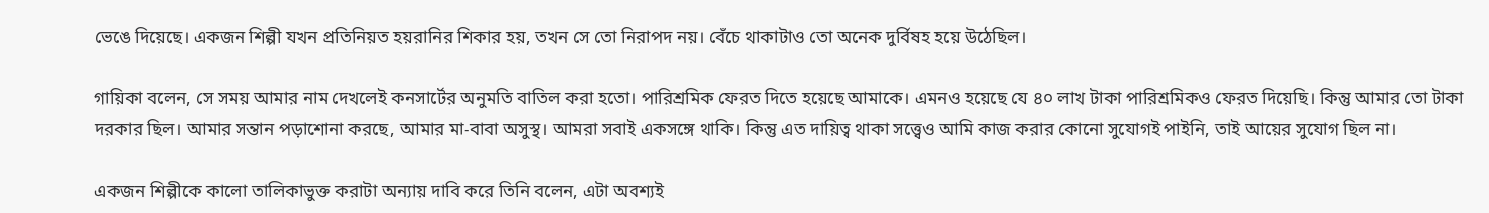ভেঙে দিয়েছে। একজন শিল্পী যখন প্রতিনিয়ত হয়রানির শিকার হয়, তখন সে তো নিরাপদ নয়। বেঁচে থাকাটাও তো অনেক দুর্বিষহ হয়ে উঠেছিল।

গায়িকা বলেন, সে সময় আমার নাম দেখলেই কনসার্টের অনুমতি বাতিল করা হতো। পারিশ্রমিক ফেরত দিতে হয়েছে আমাকে। এমনও হয়েছে যে ৪০ লাখ টাকা পারিশ্রমিকও ফেরত দিয়েছি। কিন্তু আমার তো টাকা দরকার ছিল। আমার সন্তান পড়াশোনা করছে, আমার মা-বাবা অসুস্থ। আমরা সবাই একসঙ্গে থাকি। কিন্তু এত দায়িত্ব থাকা সত্ত্বেও আমি কাজ করার কোনো সুযোগই পাইনি, তাই আয়ের সুযোগ ছিল না।

একজন শিল্পীকে কালো তালিকাভুক্ত করাটা অন্যায় দাবি করে তিনি বলেন, এটা অবশ্যই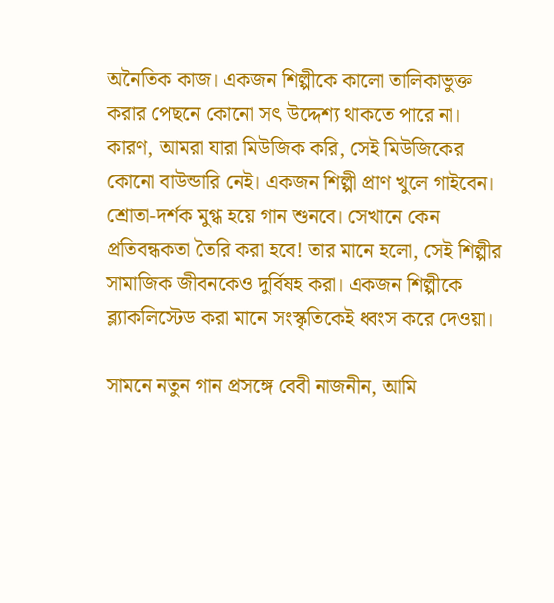অনৈতিক কাজ। একজন শিল্পীকে কালো তালিকাভুক্ত করার পেছনে কোনো সৎ উদ্দেশ্য থাকতে পারে না। কারণ, আমরা যারা মিউজিক করি, সেই মিউজিকের কোনো বাউন্ডারি নেই। একজন শিল্পী প্রাণ খুলে গাইবেন। শ্রোতা-দর্শক মুগ্ধ হয়ে গান শুনবে। সেখানে কেন প্রতিবন্ধকতা তৈরি করা হবে! তার মানে হলো, সেই শিল্পীর সামাজিক জীবনকেও দুর্বিষহ করা। একজন শিল্পীকে ব্ল্যাকলিস্টেড করা মানে সংস্কৃতিকেই ধ্বংস করে দেওয়া।

সামনে নতুন গান প্রসঙ্গে বেবী নাজনীন, আমি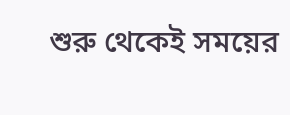শুরু থেকেই সময়ের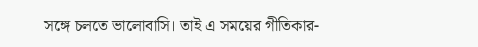সঙ্গে চলতে ভালোবাসি। তাই এ সময়ের গীতিকার-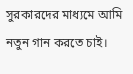সুরকারদের মাধ্যমে আমি নতুন গান করতে চাই।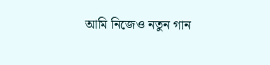আমি নিজেও নতুন গান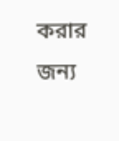করার জন্য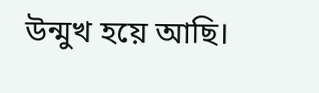উন্মুখ হয়ে আছি।